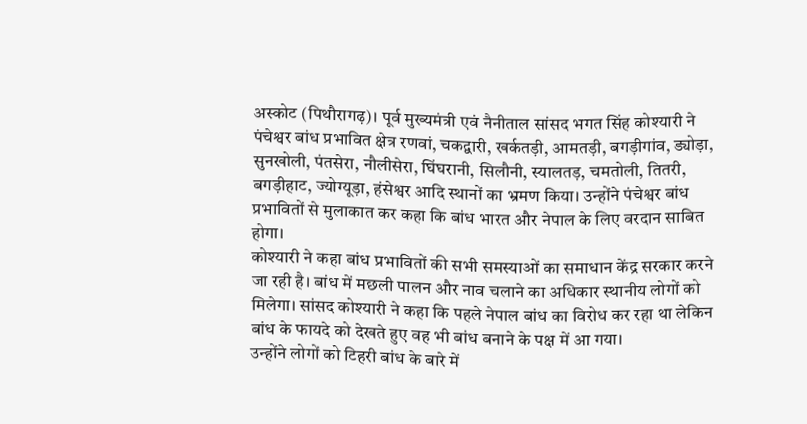अस्कोट (पिथौरागढ़)। पूर्व मुख्यमंत्री एवं नैनीताल सांसद भगत सिंह कोश्यारी ने पंचेश्वर बांध प्रभावित क्षेत्र रणवां, चकद्वारी, खर्कतड़ी, आमतड़ी, बगड़ीगांव, ड्योड़ा, सुनखोली, पंतसेरा, नौलीसेरा, घिंघरानी, सिलौनी, स्यालतड़, चमतोली, तितरी, बगड़ीहाट, ज्योग्यूड़ा, हंसेश्वर आदि स्थानों का भ्रमण किया। उन्होंने पंचेश्वर बांध प्रभावितों से मुलाकात कर कहा कि बांध भारत और नेपाल के लिए वरदान साबित होगा।
कोश्यारी ने कहा बांध प्रभावितों की सभी समस्याओं का समाधान केंद्र सरकार करने जा रही है। बांध में मछली पालन और नाव चलाने का अधिकार स्थानीय लोगों को मिलेगा। सांसद कोश्यारी ने कहा कि पहले नेपाल बांध का विरोध कर रहा था लेकिन बांध के फायदे को देखते हुए वह भी बांध बनाने के पक्ष में आ गया।
उन्होंने लोगों को टिहरी बांध के बारे में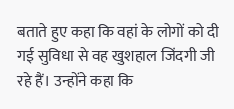बताते हुए कहा कि वहां के लोगों को दी गई सुविधा से वह खुशहाल जिंदगी जी रहे हैं। उन्होंने कहा कि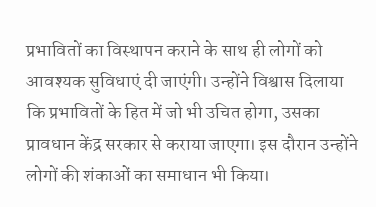प्रभावितों का विस्थापन कराने के साथ ही लोगों को आवश्यक सुविधाएं दी जाएंगी। उन्होंने विश्वास दिलाया कि प्रभावितों के हित में जो भी उचित होगा, उसका प्रावधान केंद्र सरकार से कराया जाएगा। इस दौरान उन्होंने लोगों की शंकाओं का समाधान भी किया।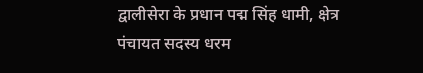द्वालीसेरा के प्रधान पद्म सिंह धामी, क्षेत्र पंचायत सदस्य धरम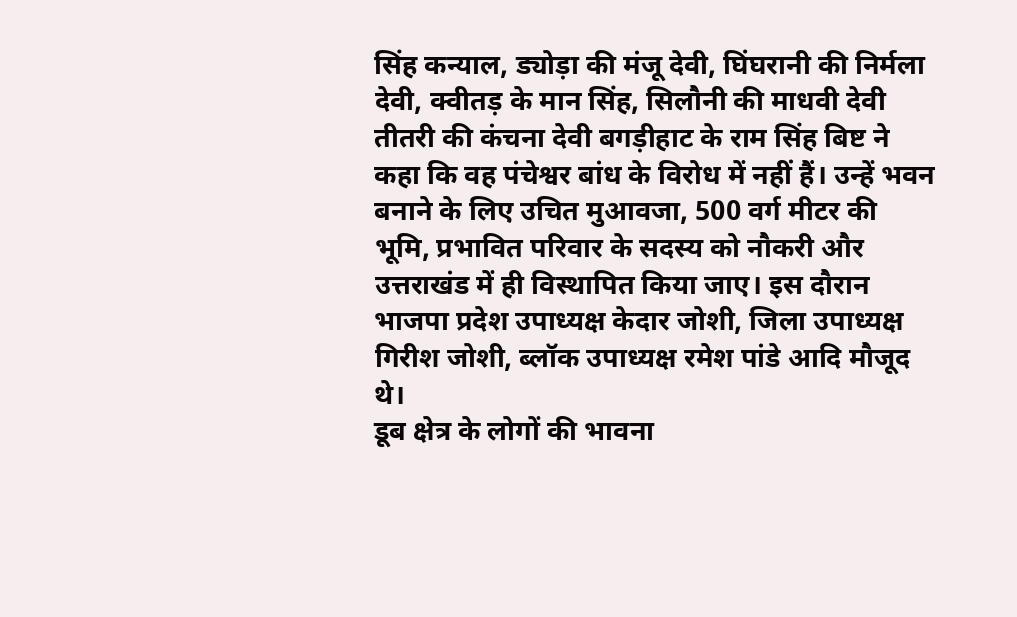सिंह कन्याल, ड्योड़ा की मंजू देवी, घिंघरानी की निर्मला देवी, क्वीतड़ के मान सिंह, सिलौनी की माधवी देवी तीतरी की कंचना देवी बगड़ीहाट के राम सिंह बिष्ट ने कहा कि वह पंचेश्वर बांध के विरोध में नहीं हैं। उन्हें भवन बनाने के लिए उचित मुआवजा, 500 वर्ग मीटर की भूमि, प्रभावित परिवार के सदस्य को नौकरी और उत्तराखंड में ही विस्थापित किया जाए। इस दौरान भाजपा प्रदेश उपाध्यक्ष केदार जोशी, जिला उपाध्यक्ष गिरीश जोशी, ब्लॉक उपाध्यक्ष रमेश पांडे आदि मौजूद थे।
डूब क्षेत्र के लोगों की भावना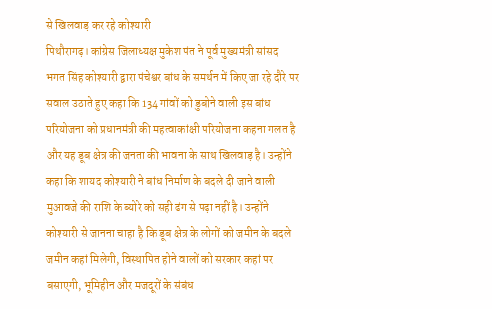से खिलवाड़ कर रहे कोश्यारी
पिथौरागढ़। कांग्रेस जिलाध्यक्ष मुकेश पंत ने पूर्व मुख्यमंत्री सांसद भगत सिंह कोश्यारी द्वारा पंचेश्वर बांध के समर्थन में किए जा रहे दौरे पर सवाल उठाते हुए कहा कि 134 गांवों को डुबोने वाली इस बांध परियोजना को प्रधानमंत्री की महत्वाकांक्षी परियोजना कहना गलत है और यह डूब क्षेत्र की जनता की भावना के साथ खिलवाड़ है। उन्होंने कहा कि शायद कोश्यारी ने बांध निर्माण के बदले दी जाने वाली मुआवजे की राशि के ब्योरे को सही ढंग से पढ़ा नहीं है। उन्होंने कोश्यारी से जानना चाहा है कि डूब क्षेत्र के लोगों को जमीन के बदले जमीन कहां मिलेगी, विस्थापित होने वालों को सरकार कहां पर बसाएगी, भूमिहीन और मजदूरों के संबंध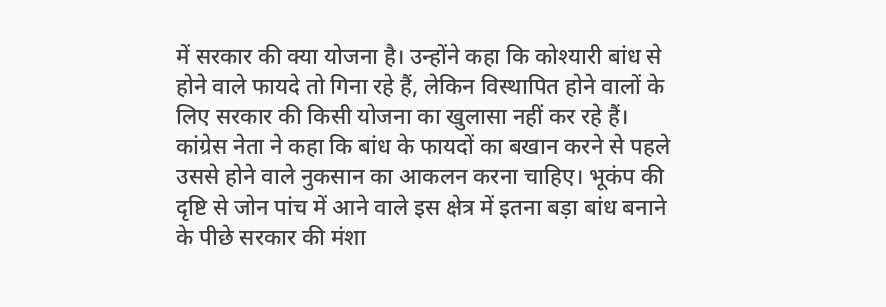में सरकार की क्या योजना है। उन्होंने कहा कि कोश्यारी बांध से होने वाले फायदे तो गिना रहे हैं, लेकिन विस्थापित होने वालों के लिए सरकार की किसी योजना का खुलासा नहीं कर रहे हैं। कांग्रेस नेता ने कहा कि बांध के फायदों का बखान करने से पहले उससे होने वाले नुकसान का आकलन करना चाहिए। भूकंप की दृष्टि से जोन पांच में आने वाले इस क्षेत्र में इतना बड़ा बांध बनाने के पीछे सरकार की मंशा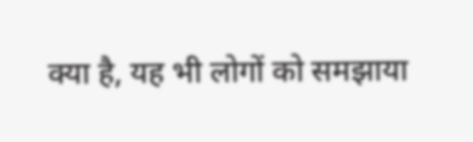क्या है, यह भी लोगों को समझाया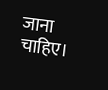जाना चाहिए।